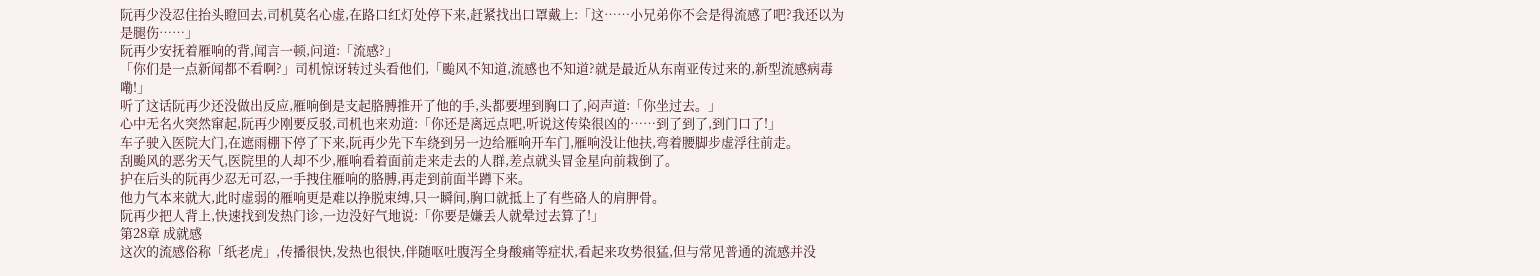阮再少没忍住抬头瞪回去,司机莫名心虚,在路口红灯处停下来,赶紧找出口罩戴上:「这……小兄弟你不会是得流感了吧?我还以为是腿伤……」
阮再少安抚着雁响的背,闻言一顿,问道:「流感?」
「你们是一点新闻都不看啊?」司机惊讶转过头看他们,「颱风不知道,流感也不知道?就是最近从东南亚传过来的,新型流感病毒嘞!」
听了这话阮再少还没做出反应,雁响倒是支起胳膊推开了他的手,头都要埋到胸口了,闷声道:「你坐过去。」
心中无名火突然窜起,阮再少刚要反驳,司机也来劝道:「你还是离远点吧,听说这传染很凶的……到了到了,到门口了!」
车子驶入医院大门,在遮雨棚下停了下来,阮再少先下车绕到另一边给雁响开车门,雁响没让他扶,弯着腰脚步虚浮往前走。
刮颱风的恶劣天气,医院里的人却不少,雁响看着面前走来走去的人群,差点就头冒金星向前栽倒了。
护在后头的阮再少忍无可忍,一手拽住雁响的胳膊,再走到前面半蹲下来。
他力气本来就大,此时虚弱的雁响更是难以挣脱束缚,只一瞬间,胸口就抵上了有些硌人的肩胛骨。
阮再少把人背上,快速找到发热门诊,一边没好气地说:「你要是嫌丢人就晕过去算了!」
第28章 成就感
这次的流感俗称「纸老虎」,传播很快,发热也很快,伴随呕吐腹泻全身酸痛等症状,看起来攻势很猛,但与常见普通的流感并没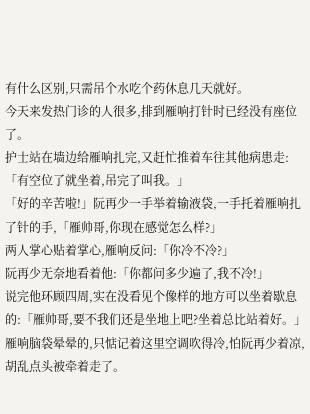有什么区别,只需吊个水吃个药休息几天就好。
今天来发热门诊的人很多,排到雁响打针时已经没有座位了。
护士站在墙边给雁响扎完,又赶忙推着车往其他病患走:「有空位了就坐着,吊完了叫我。」
「好的辛苦啦!」阮再少一手举着输液袋,一手托着雁响扎了针的手,「雁帅哥,你现在感觉怎么样?」
两人掌心贴着掌心,雁响反问:「你冷不冷?」
阮再少无奈地看着他:「你都问多少遍了,我不冷!」
说完他环顾四周,实在没看见个像样的地方可以坐着歇息的:「雁帅哥,要不我们还是坐地上吧?坐着总比站着好。」
雁响脑袋晕晕的,只惦记着这里空调吹得冷,怕阮再少着凉,胡乱点头被牵着走了。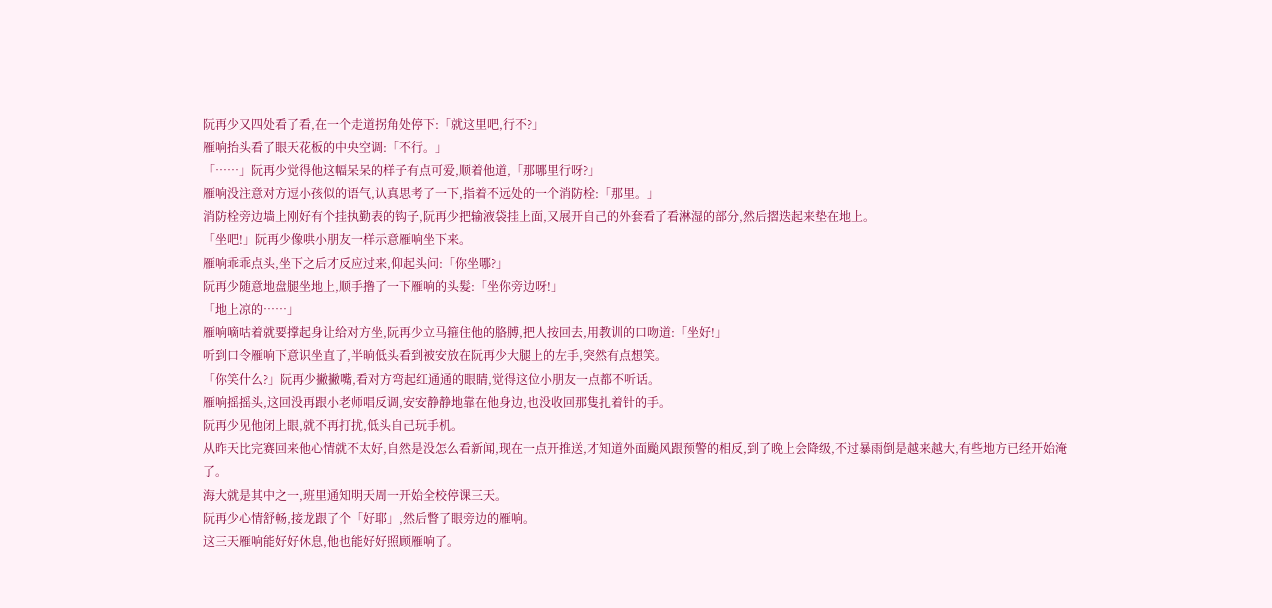阮再少又四处看了看,在一个走道拐角处停下:「就这里吧,行不?」
雁响抬头看了眼天花板的中央空调:「不行。」
「……」阮再少觉得他这幅呆呆的样子有点可爱,顺着他道,「那哪里行呀?」
雁响没注意对方逗小孩似的语气,认真思考了一下,指着不远处的一个消防栓:「那里。」
消防栓旁边墙上刚好有个挂执勤表的钩子,阮再少把输液袋挂上面,又展开自己的外套看了看淋湿的部分,然后摺迭起来垫在地上。
「坐吧!」阮再少像哄小朋友一样示意雁响坐下来。
雁响乖乖点头,坐下之后才反应过来,仰起头问:「你坐哪?」
阮再少随意地盘腿坐地上,顺手撸了一下雁响的头髮:「坐你旁边呀!」
「地上凉的……」
雁响嘀咕着就要撑起身让给对方坐,阮再少立马箍住他的胳膊,把人按回去,用教训的口吻道:「坐好!」
听到口令雁响下意识坐直了,半晌低头看到被安放在阮再少大腿上的左手,突然有点想笑。
「你笑什么?」阮再少撇撇嘴,看对方弯起红通通的眼睛,觉得这位小朋友一点都不听话。
雁响摇摇头,这回没再跟小老师唱反调,安安静静地靠在他身边,也没收回那隻扎着针的手。
阮再少见他闭上眼,就不再打扰,低头自己玩手机。
从昨天比完赛回来他心情就不太好,自然是没怎么看新闻,现在一点开推送,才知道外面颱风跟预警的相反,到了晚上会降级,不过暴雨倒是越来越大,有些地方已经开始淹了。
海大就是其中之一,班里通知明天周一开始全校停课三天。
阮再少心情舒畅,接龙跟了个「好耶」,然后瞥了眼旁边的雁响。
这三天雁响能好好休息,他也能好好照顾雁响了。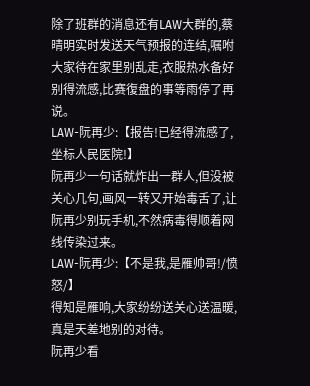除了班群的消息还有LAW大群的,蔡晴明实时发送天气预报的连结,嘱咐大家待在家里别乱走,衣服热水备好别得流感,比赛復盘的事等雨停了再说。
LAW-阮再少:【报告!已经得流感了,坐标人民医院!】
阮再少一句话就炸出一群人,但没被关心几句,画风一转又开始毒舌了,让阮再少别玩手机,不然病毒得顺着网线传染过来。
LAW-阮再少:【不是我,是雁帅哥!/愤怒/】
得知是雁响,大家纷纷送关心送温暖,真是天差地别的对待。
阮再少看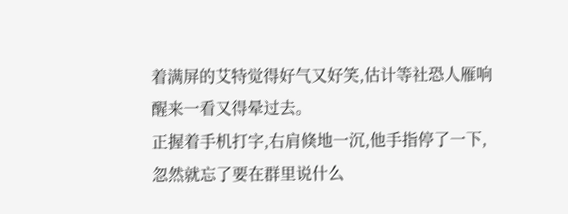着满屏的艾特觉得好气又好笑,估计等社恐人雁响醒来一看又得晕过去。
正握着手机打字,右肩倏地一沉,他手指停了一下,忽然就忘了要在群里说什么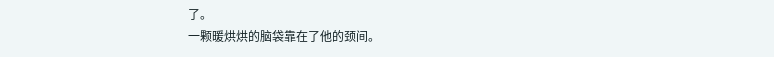了。
一颗暖烘烘的脑袋靠在了他的颈间。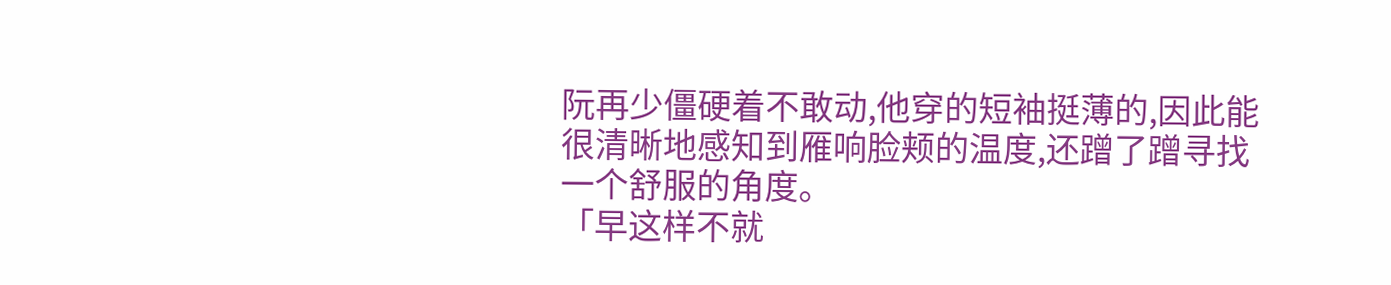阮再少僵硬着不敢动,他穿的短袖挺薄的,因此能很清晰地感知到雁响脸颊的温度,还蹭了蹭寻找一个舒服的角度。
「早这样不就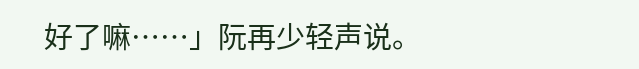好了嘛……」阮再少轻声说。